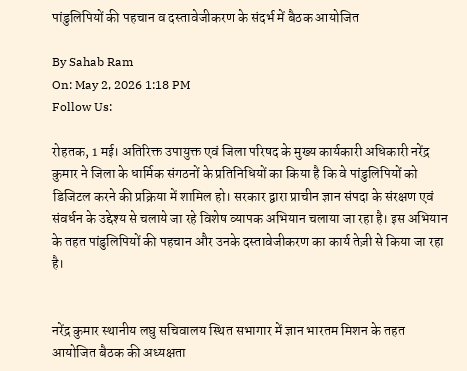पांडुलिपियों की पहचान व दस्तावेजीकरण के संदर्भ में बैठक आयोजित

By Sahab Ram
On: May 2, 2026 1:18 PM
Follow Us:

रोहतक, 1 मई। अतिरिक्त उपायुक्त एवं जिला परिषद के मुख्य कार्यकारी अधिकारी नरेंद्र कुमार ने जिला के धार्मिक संगठनों के प्रतिनिधियों का किया है कि वे पांडुलिपियों को डिजिटल करने की प्रक्रिया में शामिल हो। सरकार द्वारा प्राचीन ज्ञान संपदा के संरक्षण एवं संवर्धन के उद्देश्य से चलाये जा रहे विशेष व्यापक अभियान चलाया जा रहा है। इस अभियान के तहत पांडुलिपियों की पहचान और उनके दस्तावेजीकरण का कार्य तेज़ी से किया जा रहा है।


नरेंद्र कुमार स्थानीय लघु सचिवालय स्थित सभागार में ज्ञान भारतम मिशन के तहत आयोजित बैठक की अध्यक्षता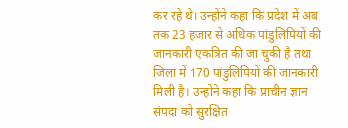कर रहे थे। उन्होंने कहा कि प्रदेश में अब तक 23 हजार से अधिक पांडुलिपियों की जानकारी एकत्रित की जा चुकी है तथा जिला में 170 पांडुलिपियों की जानकारी मिली है। उन्होंने कहा कि प्राचीन ज्ञान संपदा को सुरक्षित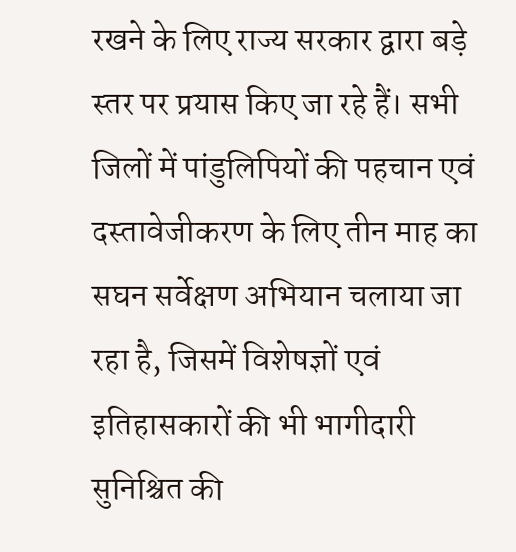रखने के लिए राज्य सरकार द्वारा बड़े स्तर पर प्रयास किए जा रहे हैं। सभी जिलों में पांडुलिपियों की पहचान एवं दस्तावेजीकरण के लिए तीन माह का सघन सर्वेक्षण अभियान चलाया जा रहा है, जिसमें विशेषज्ञों एवं इतिहासकारों की भी भागीदारी सुनिश्चित की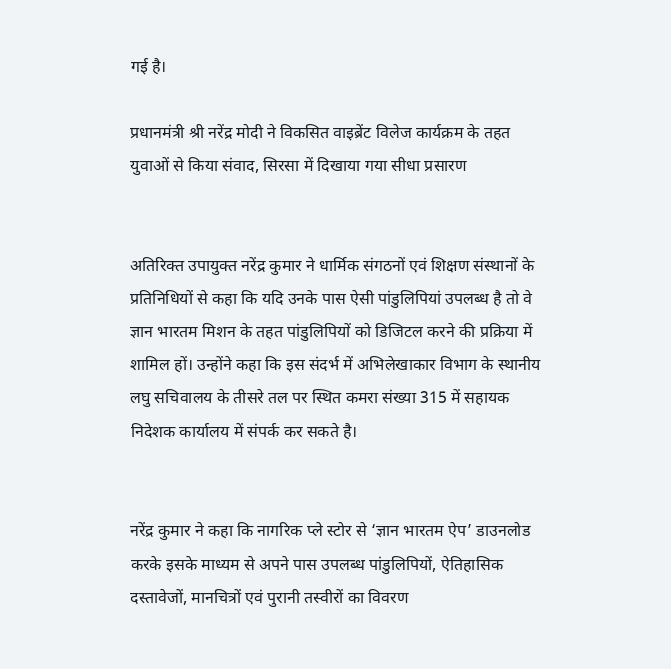गई है।

प्रधानमंत्री श्री नरेंद्र मोदी ने विकसित वाइब्रेंट विलेज कार्यक्रम के तहत युवाओं से किया संवाद, सिरसा में दिखाया गया सीधा प्रसारण


अतिरिक्त उपायुक्त नरेंद्र कुमार ने धार्मिक संगठनों एवं शिक्षण संस्थानों के प्रतिनिधियों से कहा कि यदि उनके पास ऐसी पांडुलिपियां उपलब्ध है तो वे ज्ञान भारतम मिशन के तहत पांडुलिपियों को डिजिटल करने की प्रक्रिया में शामिल हों। उन्होंने कहा कि इस संदर्भ में अभिलेखाकार विभाग के स्थानीय लघु सचिवालय के तीसरे तल पर स्थित कमरा संख्या 315 में सहायक निदेशक कार्यालय में संपर्क कर सकते है।


नरेंद्र कुमार ने कहा कि नागरिक प्ले स्टोर से ‘ज्ञान भारतम ऐप’ डाउनलोड करके इसके माध्यम से अपने पास उपलब्ध पांडुलिपियों, ऐतिहासिक दस्तावेजों, मानचित्रों एवं पुरानी तस्वीरों का विवरण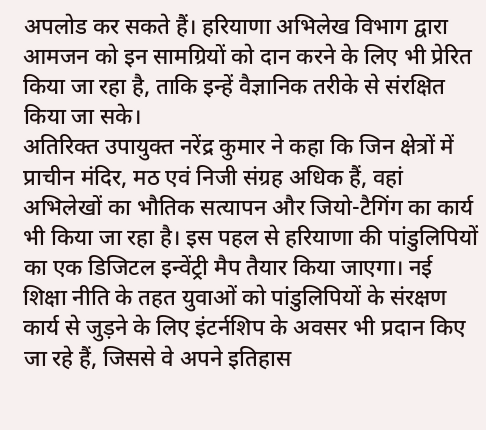अपलोड कर सकते हैं। हरियाणा अभिलेख विभाग द्वारा आमजन को इन सामग्रियों को दान करने के लिए भी प्रेरित किया जा रहा है, ताकि इन्हें वैज्ञानिक तरीके से संरक्षित किया जा सके।
अतिरिक्त उपायुक्त नरेंद्र कुमार ने कहा कि जिन क्षेत्रों में प्राचीन मंदिर, मठ एवं निजी संग्रह अधिक हैं, वहां अभिलेखों का भौतिक सत्यापन और जियो-टैगिंग का कार्य भी किया जा रहा है। इस पहल से हरियाणा की पांडुलिपियों का एक डिजिटल इन्वेंट्री मैप तैयार किया जाएगा। नई शिक्षा नीति के तहत युवाओं को पांडुलिपियों के संरक्षण कार्य से जुड़ने के लिए इंटर्नशिप के अवसर भी प्रदान किए जा रहे हैं, जिससे वे अपने इतिहास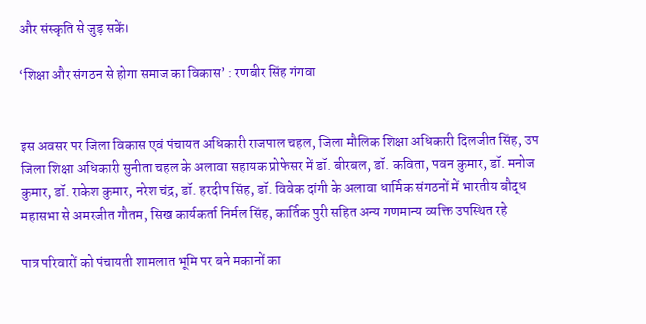और संस्कृति से जुड़ सकें।

‘शिक्षा और संगठन से होगा समाज का विकास’ : रणबीर सिंह गंगवा


इस अवसर पर जिला विकास एवं पंचायत अधिकारी राजपाल चहल, जिला मौलिक शिक्षा अधिकारी दिलजीत सिंह, उप जिला शिक्षा अधिकारी सुनीता चहल के अलावा सहायक प्रोफेसर में डॉ. बीरबल, डॉ. कविता, पवन कुमार, डॉ. मनोज कुमार, डॉ. राकेश कुमार, नरेश चंद्र, डॉ. हरदीप सिंह, डॉ. विवेक दांगी के अलावा धार्मिक संगठनों में भारतीय बौद्ध महासभा से अमरजीत गौतम, सिख कार्यकर्ता निर्मल सिंह, कार्तिक पुरी सहित अन्य गणमान्य व्यक्ति उपस्थित रहे

पात्र परिवारों को पंचायती शामलात भूमि पर बने मकानों का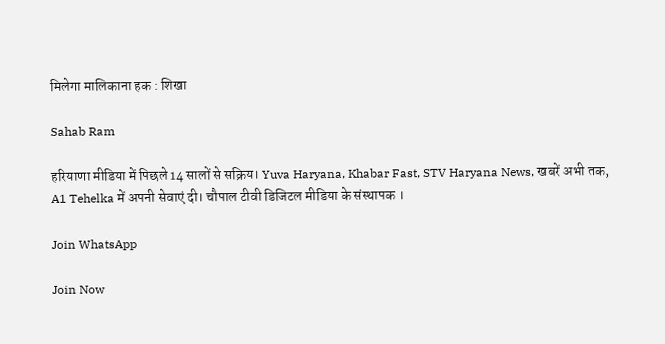मिलेगा मालिकाना हक : शिखा

Sahab Ram

हरियाणा मीडिया में पिछले 14 सालों से सक्रिय। Yuva Haryana, Khabar Fast, STV Haryana News, खबरें अभी तक, A1 Tehelka में अपनी सेवाएं दी। चौपाल टीवी डिजिटल मीडिया के संस्थापक ।

Join WhatsApp

Join Now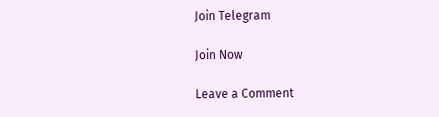Join Telegram

Join Now

Leave a Comment